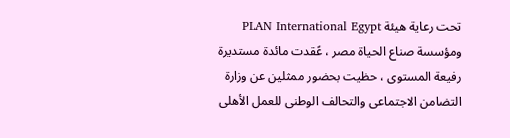تحت رعاية هيئة PLAN International Egypt ومؤسسة صناع الحياة مصر ، عًقدت مائدة مستديرة رفيعة المستوى ، حظيت بحضور ممثلين عن وزارة التضامن الاجتماعى والتحالف الوطنى للعمل الأهلى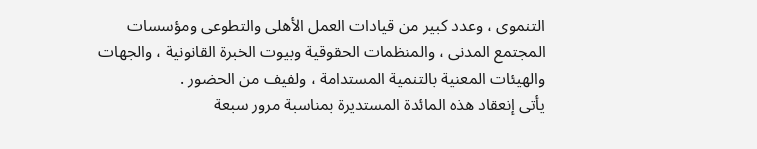التنموى ، وعدد كبير من قيادات العمل الأهلى والتطوعى ومؤسسات المجتمع المدنى ، والمنظمات الحقوقية وبيوت الخبرة القانونية ، والجهات والهيئات المعنية بالتنمية المستدامة ، ولفيف من الحضور .
يأتى إنعقاد هذه المائدة المستديرة بمناسبة مرور سبعة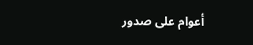أعوام على صدور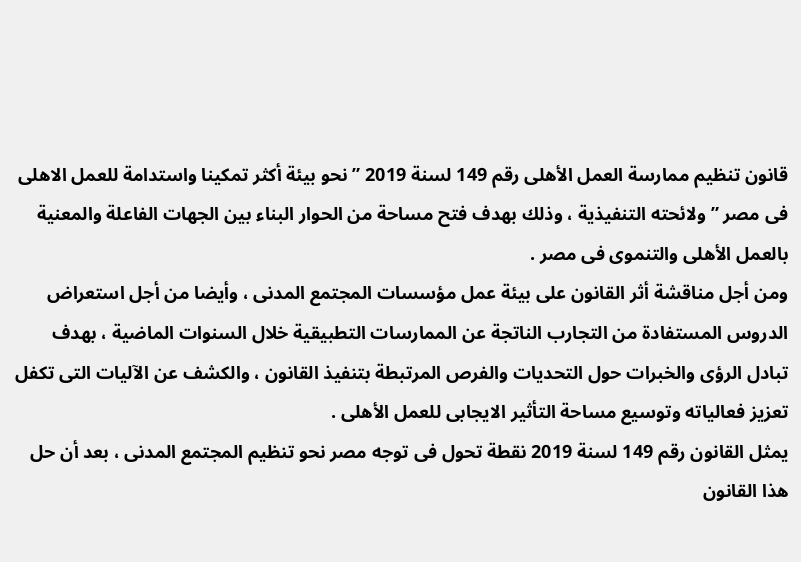قانون تنظيم ممارسة العمل الأهلى رقم 149 لسنة 2019 ” نحو بيئة أكثر تمكينا واستدامة للعمل الاهلى فى مصر ” ولائحته التنفيذية ، وذلك بهدف فتح مساحة من الحوار البناء بين الجهات الفاعلة والمعنية بالعمل الأهلى والتنموى فى مصر .
ومن أجل مناقشة أثر القانون على بيئة عمل مؤسسات المجتمع المدنى ، وأيضا من أجل استعراض الدروس المستفادة من التجارب الناتجة عن الممارسات التطبيقية خلال السنوات الماضية ، بهدف تبادل الرؤى والخبرات حول التحديات والفرص المرتبطة بتنفيذ القانون ، والكشف عن الآليات التى تكفل تعزيز فعالياته وتوسيع مساحة التأثير الايجابى للعمل الأهلى .
يمثل القانون رقم 149 لسنة 2019 نقطة تحول فى توجه مصر نحو تنظيم المجتمع المدنى ، بعد أن حل هذا القانون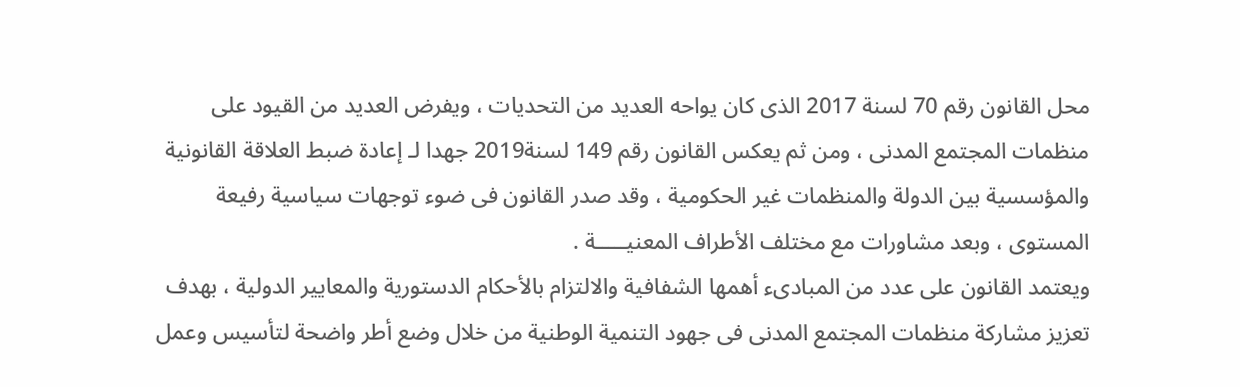محل القانون رقم 70 لسنة 2017 الذى كان يواحه العديد من التحديات ، ويفرض العديد من القيود على منظمات المجتمع المدنى ، ومن ثم يعكس القانون رقم 149 لسنة2019 جهدا لـ إعادة ضبط العلاقة القانونية والمؤسسية بين الدولة والمنظمات غير الحكومية ، وقد صدر القانون فى ضوء توجهات سياسية رفيعة المستوى ، وبعد مشاورات مع مختلف الأطراف المعنيـــــة .
ويعتمد القانون على عدد من المبادىء أهمها الشفافية والالتزام بالأحكام الدستورية والمعايير الدولية ، بهدف تعزيز مشاركة منظمات المجتمع المدنى فى جهود التنمية الوطنية من خلال وضع أطر واضحة لتأسيس وعمل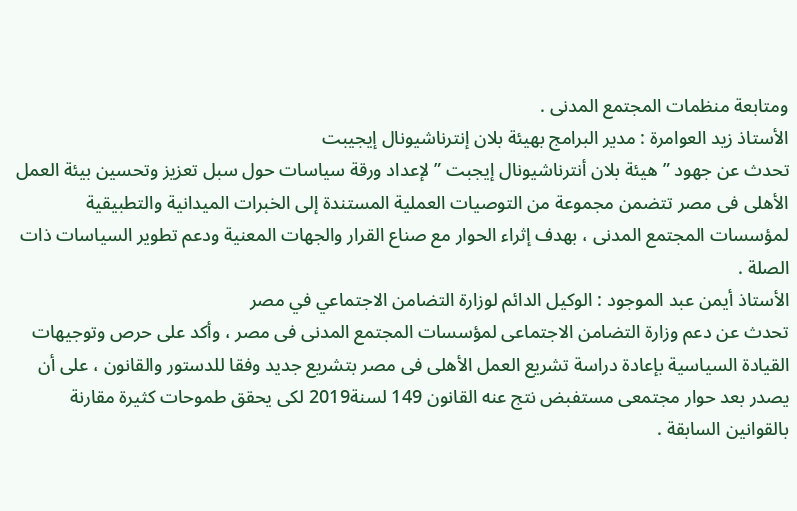ومتابعة منظمات المجتمع المدنى .
الأستاذ زيد العوامرة : مدير البرامج بهيئة بلان إنترناشيونال إيجيبت
تحدث عن جهود ” هيئة بلان أنترناشيونال إيجبت ” لإعداد ورقة سياسات حول سبل تعزيز وتحسين بيئة العمل الأهلى فى مصر تتضمن مجموعة من التوصيات العملية المستندة إلى الخبرات الميدانية والتطبيقية لمؤسسات المجتمع المدنى ، بهدف إثراء الحوار مع صناع القرار والجهات المعنية ودعم تطوير السياسات ذات الصلة .
الأستاذ أيمن عبد الموجود : الوكيل الدائم لوزارة التضامن الاجتماعي في مصر
تحدث عن دعم وزارة التضامن الاجتماعى لمؤسسات المجتمع المدنى فى مصر ، وأكد على حرص وتوجيهات القيادة السياسية بإعادة دراسة تشريع العمل الأهلى فى مصر بتشريع جديد وفقا للدستور والقانون ، على أن يصدر بعد حوار مجتمعى مستفبض نتج عنه القانون 149 لسنة2019 لكى يحقق طموحات كثيرة مقارنة بالقوانين السابقة .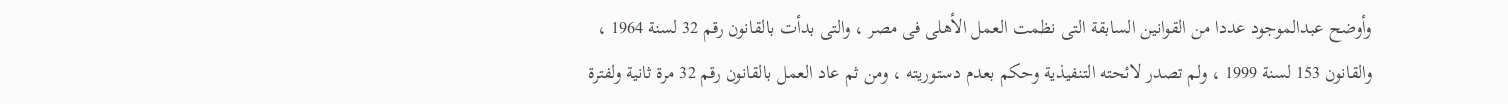وأوضح عبدالموجود عددا من القوانين السابقة التى نظمت العمل الأهلى فى مصر ، والتى بدأت بالقانون رقم 32 لسنة 1964 ، والقانون 153 لسنة 1999 ، ولم تصدر لائحته التنفيذية وحكم بعدم دستوريته ، ومن ثم عاد العمل بالقانون رقم 32 مرة ثانية ولفترة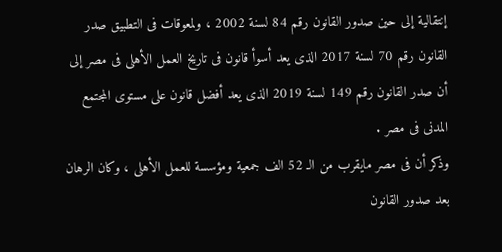إنتقالية إلى حين صدور القانون رقم 84 لسنة 2002 ، ولمعوقات فى التطبيق صدر القانون رقم 70 لسنة 2017 الذى يعد أسوأ قانون فى تاريخ العمل الأهلى فى مصر إلى أن صدر القانون رقم 149 لسنة 2019 الذى يعد أفضل قانون على مستوى المجتمع المدنى فى مصر .
وذكر أن فى مصر مايقرب من الـ 52 الف جمعية ومؤسسة للعمل الأهلى ، وكان الرهان بعد صدور القانون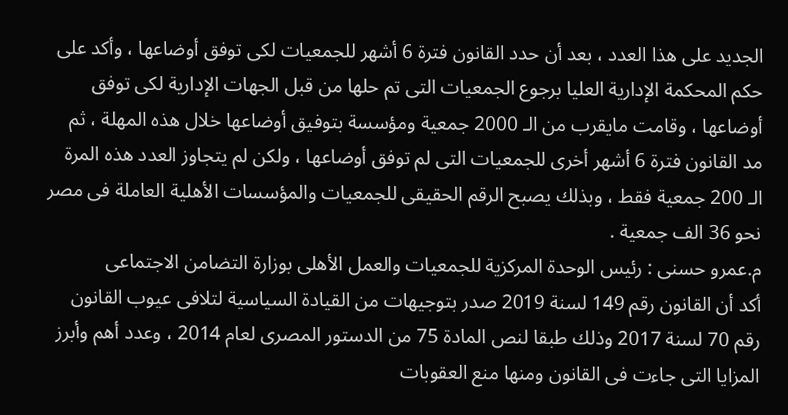الجديد على هذا العدد ، بعد أن حدد القانون فترة 6 أشهر للجمعيات لكى توفق أوضاعها ، وأكد على حكم المحكمة الإدارية العليا برجوع الجمعيات التى تم حلها من قبل الجهات الإدارية لكى توفق أوضاعها ، وقامت مايقرب من الـ 2000 جمعية ومؤسسة بتوفيق أوضاعها خلال هذه المهلة ، ثم مد القانون فترة 6 أشهر أخرى للجمعيات التى لم توفق أوضاعها ، ولكن لم يتجاوز العدد هذه المرة الـ 200 جمعية فقط ، وبذلك يصبح الرقم الحقيقى للجمعيات والمؤسسات الأهلية العاملة فى مصر نحو 36 الف جمعية .
م.عمرو حسنى : رئيس الوحدة المركزية للجمعيات والعمل الأهلى بوزارة التضامن الاجتماعى
أكد أن القانون رقم 149 لسنة 2019 صدر بتوجيهات من القيادة السياسية لتلافى عيوب القانون رقم 70 لسنة 2017 وذلك طبقا لنص المادة 75 من الدستور المصرى لعام 2014 ، وعدد أهم وأبرز المزايا التى جاءت فى القانون ومنها منع العقوبات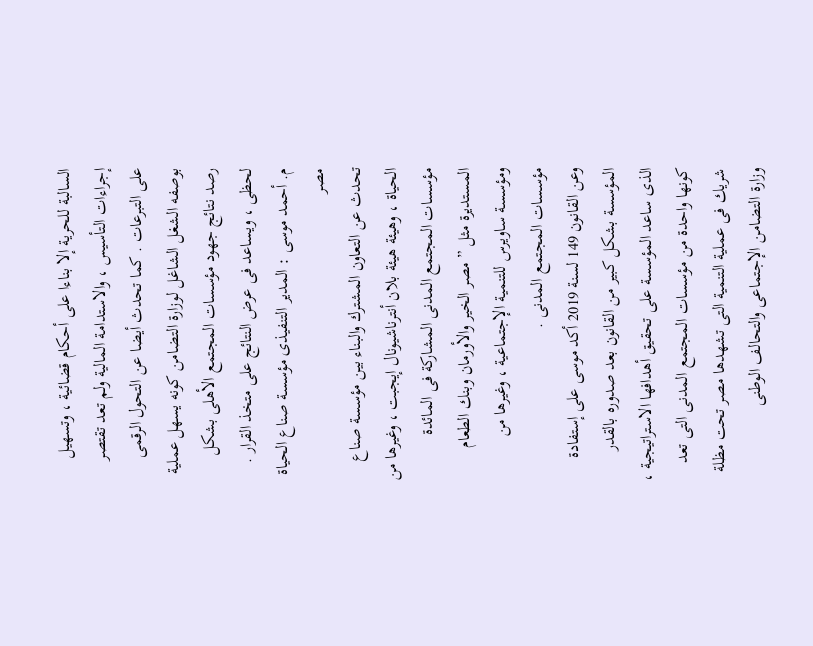السالبة للحرية إلا بناءا على أحكام قضائية ، وتسهيل إجراءات التأسيس ، والاستدامة المالية ولم تعد تقتصر على التبرعات . كما تحدث أيضا عن التحول الرقمى بوصفه الشغل الشاغل لوزارة التضامن كونه يسهل عملية رصد نتائج جهود مؤسسات المجتمع الأهلى بشكل لحظى ، ويساعد فى عرض النتائج على متخذ القرار .
م. أحمد موسى : المدير التنفيذى مؤسسة صناع الحياة مصر
تحدث عن التعاون المشترك والبناء بين مؤسسة صناع الحياة ، وهيئة هيئة بلان أنترناشيونال إيجبت ، وغيرها من مؤسسات المجتمع المدنى المشاركة فى المائدة المستديرة مثل ” مصر الخير والأورمان وبنك الطعام
ومؤسسة ساويرس للتنمية الإجتماعية ، وغيرها من مؤسسات المجتمع المدنى .
وعن القانون 149 لسنة 2019 أكد موسى على إستفادة المؤسسة بشكل كبير من القانون بعد صدوره بالقدر الذى ساعد المؤسسة على تحقيق أهدافها الاستراتيجية ، كونها واحدة من مؤسسات المجتمع المدنى التى تعد شريك فى عملية التنمية التى تشهدها مصر تحت مظلة وزارة التضامن الإجتماعى والتحالف الوطنى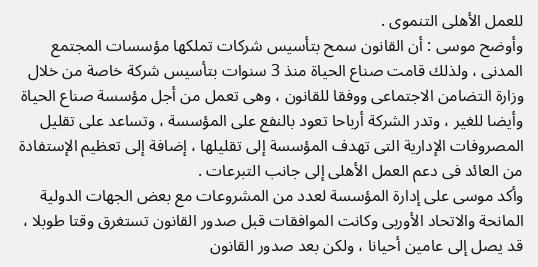للعمل الأهلى التنموى .
وأوضح موسى : أن القانون سمح بتأسيس شركات تملكها مؤسسات المجتمع المدنى ، ولذلك قامت صناع الحياة منذ 3 سنوات بتأسيس شركة خاصة من خلال وزارة التضامن الاجتماعى ووفقا للقانون ، وهى تعمل من أجل مؤسسة صناع الحياة وأيضا للغير ، وتدر الشركة أرباحا تعود بالنفع على المؤسسة ، وتساعد على تقليل المصروفات الإدارية التى تهدف المؤسسة إلى تقليلها ، إضافة إلى تعظيم الإستفادة من العائد فى دعم العمل الأهلى إلى جانب التبرعات .
وأكد موسى على إدارة المؤسسة لعدد من المشروعات مع بعض الجهات الدولية المانحة والاتحاد الأوربى وكانت الموافقات قبل صدور القانون تستغرق وقتا طوبلا ، قد يصل إلى عامين أحيانا ، ولكن بعد صدور القانون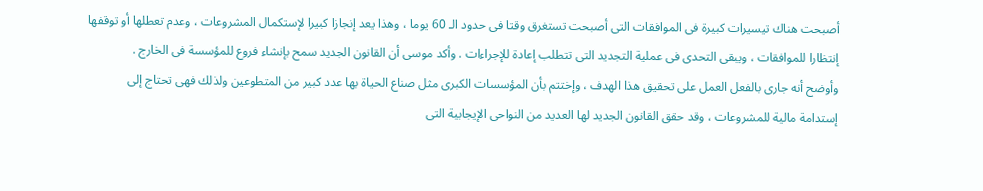أصبحت هناك تيسيرات كبيرة فى الموافقات التى أصبحت تستغرق وقتا فى حدود الـ 60 يوما ، وهذا يعد إنجازا كبيرا لإستكمال المشروعات ، وعدم تعطلها أو توقفها إنتظارا للموافقات ، ويبقى التحدى فى عملية التجديد التى تتطلب إعادة للإجراءات . وأكد موسى أن القانون الجديد سمح بإنشاء فروع للمؤسسة فى الخارج .
وأوضح أنه جارى بالفعل العمل على تحقيق هذا الهدف ، وإختتم بأن المؤسسات الكبرى مثل صناع الحياة بها عدد كبير من المتطوعين ولذلك فهى تحتاج إلى إستدامة مالية للمشروعات ، وقد حقق القانون الجديد لها العديد من النواحى الإيجابية التى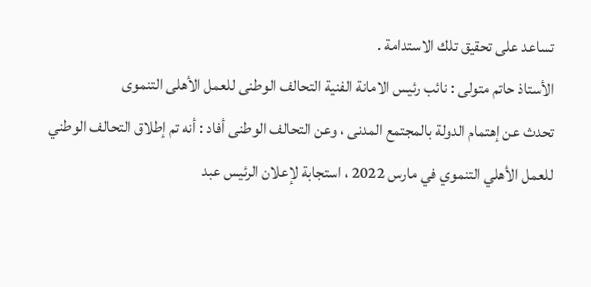تساعد على تحقيق تلك الاستدامة .
الأستاذ حاتم متولى : نائب رئيس الامانة الفنية التحالف الوطنى للعمل الأهلى التنموى
تحدث عن إهتمام الدولة بالمجتمع المدنى ، وعن التحالف الوطنى أفاد : أنه تم إطلاق التحالف الوطني للعمل الأهلي التنموي في مارس 2022 ، استجابة لإعلان الرئيس عبد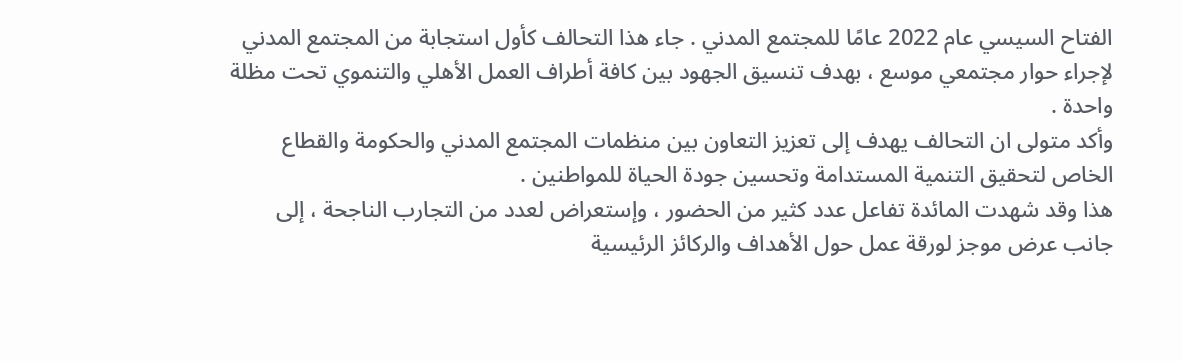الفتاح السيسي عام 2022 عامًا للمجتمع المدني . جاء هذا التحالف كأول استجابة من المجتمع المدني لإجراء حوار مجتمعي موسع ، بهدف تنسيق الجهود بين كافة أطراف العمل الأهلي والتنموي تحت مظلة واحدة .
وأكد متولى ان التحالف يهدف إلى تعزيز التعاون بين منظمات المجتمع المدني والحكومة والقطاع الخاص لتحقيق التنمية المستدامة وتحسين جودة الحياة للمواطنين .
هذا وقد شهدت المائدة تفاعل عدد كثير من الحضور ، وإستعراض لعدد من التجارب الناجحة ، إلى جانب عرض موجز لورقة عمل حول الأهداف والركائز الرئيسية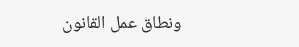ونطاق عمل القانون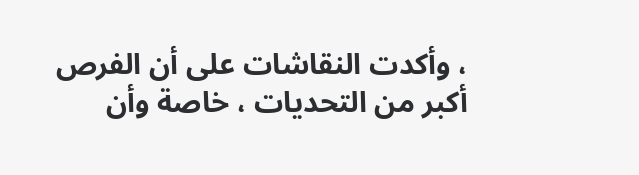، وأكدت النقاشات على أن الفرص أكبر من التحديات ، خاصة وأن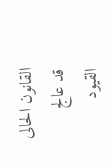القانون الحالى قد عالج القيود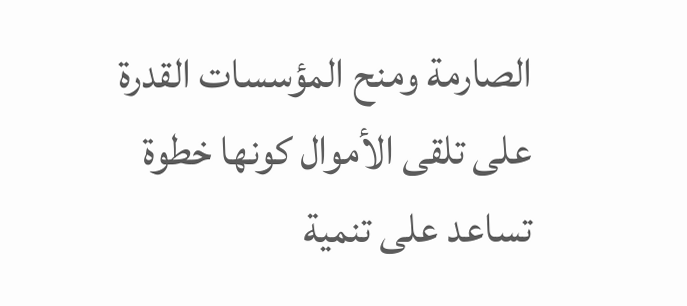الصارمة ومنح المؤسسات القدرة على تلقى الأموال كونها خطوة تساعد على تنمية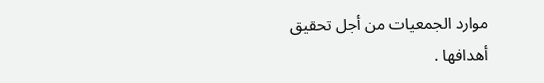موارد الجمعيات من أجل تحقيق أهدافها .